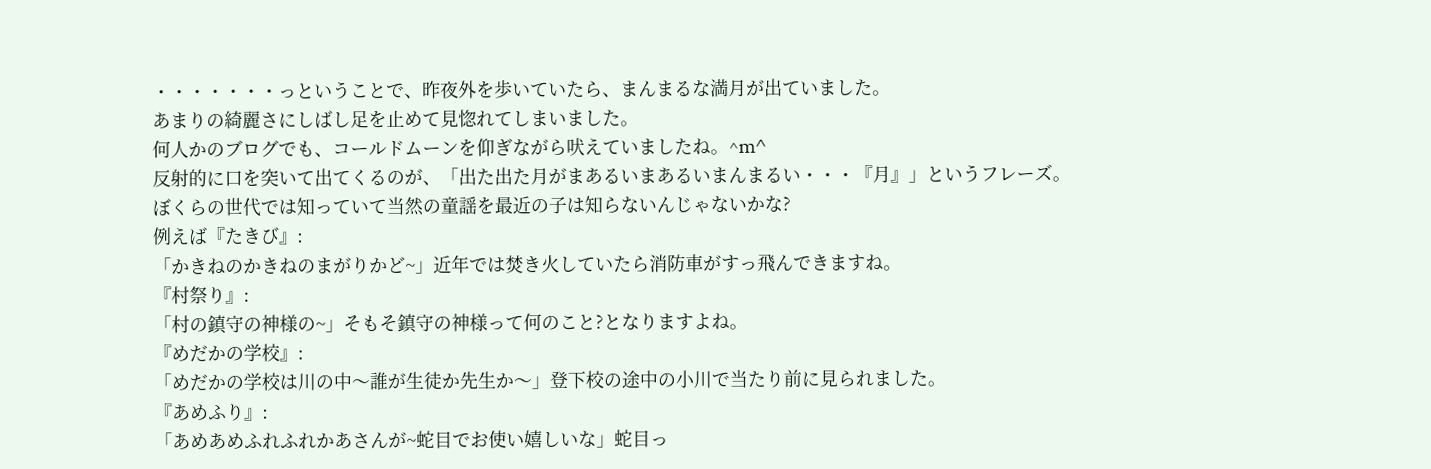・・・・・・・っということで、昨夜外を歩いていたら、まんまるな満月が出ていました。
あまりの綺麗さにしばし足を止めて見惚れてしまいました。
何人かのブログでも、コールドムーンを仰ぎながら吠えていましたね。^m^
反射的に口を突いて出てくるのが、「出た出た月がまあるいまあるいまんまるい・・・『月』」というフレーズ。
ぼくらの世代では知っていて当然の童謡を最近の子は知らないんじゃないかな?
例えば『たきび』:
「かきねのかきねのまがりかど~」近年では焚き火していたら消防車がすっ飛んできますね。
『村祭り』:
「村の鎮守の神様の~」そもそ鎮守の神様って何のこと?となりますよね。
『めだかの学校』:
「めだかの学校は川の中〜誰が生徒か先生か〜」登下校の途中の小川で当たり前に見られました。
『あめふり』:
「あめあめふれふれかあさんが~蛇目でお使い嬉しいな」蛇目っ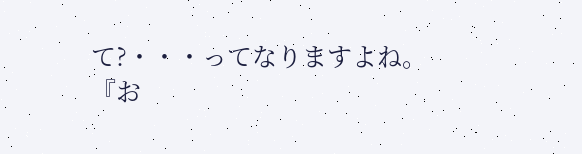て?・・・ってなりますよね。
『お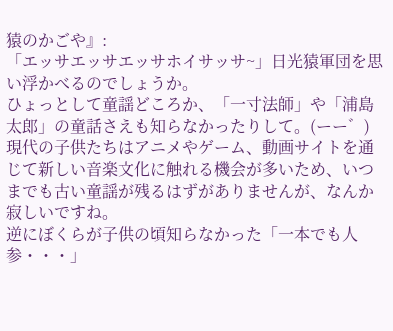猿のかごや』:
「エッサエッサエッサホイサッサ~」日光猿軍団を思い浮かべるのでしょうか。
ひょっとして童謡どころか、「一寸法師」や「浦島太郎」の童話さえも知らなかったりして。(ーー゛)
現代の子供たちはアニメやゲーム、動画サイトを通じて新しい音楽文化に触れる機会が多いため、いつまでも古い童謡が残るはずがありませんが、なんか寂しいですね。
逆にぼくらが子供の頃知らなかった「一本でも人参・・・」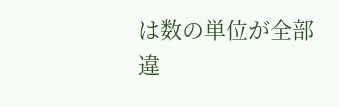は数の単位が全部違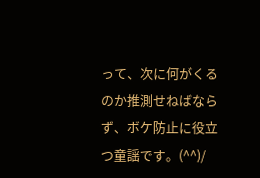って、次に何がくるのか推測せねばならず、ボケ防止に役立つ童謡です。(^^)/